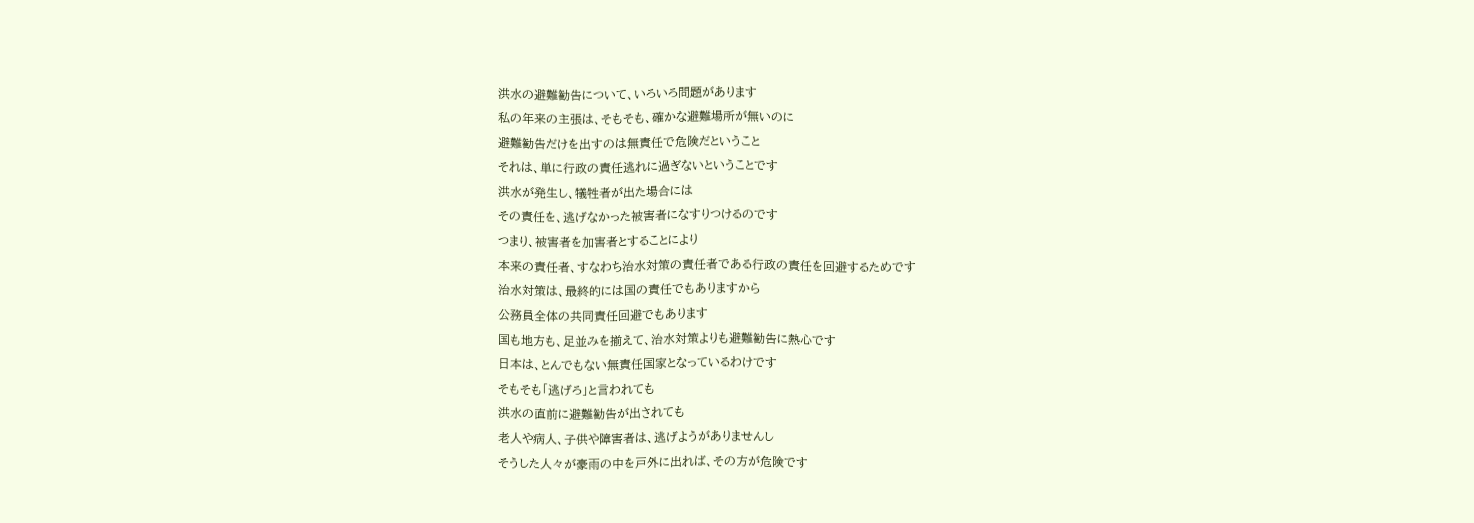洪水の避難勧告について、いろいろ問題があります
私の年来の主張は、そもそも、確かな避難場所が無いのに
避難勧告だけを出すのは無責任で危険だということ
それは、単に行政の責任逃れに過ぎないということです
洪水が発生し、犠牲者が出た場合には
その責任を、逃げなかった被害者になすりつけるのです
つまり、被害者を加害者とすることにより
本来の責任者、すなわち治水対策の責任者である行政の責任を回避するためです
治水対策は、最終的には国の責任でもありますから
公務員全体の共同責任回避でもあります
国も地方も、足並みを揃えて、治水対策よりも避難勧告に熱心です
日本は、とんでもない無責任国家となっているわけです
そもそも「逃げろ」と言われても
洪水の直前に避難勧告が出されても
老人や病人、子供や障害者は、逃げようがありませんし
そうした人々が豪雨の中を戸外に出れば、その方が危険です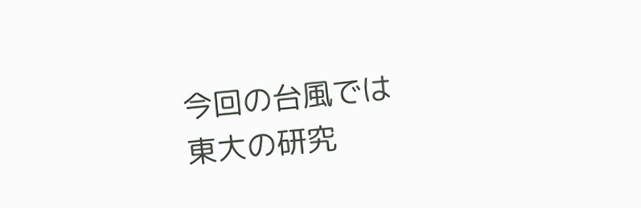今回の台風では
東大の研究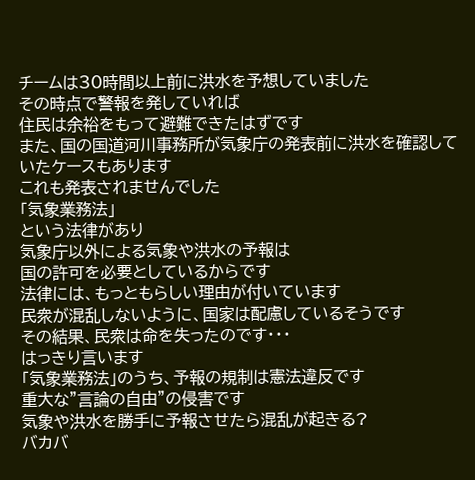チームは30時間以上前に洪水を予想していました
その時点で警報を発していれば
住民は余裕をもって避難できたはずです
また、国の国道河川事務所が気象庁の発表前に洪水を確認していたケースもあります
これも発表されませんでした
「気象業務法」
という法律があり
気象庁以外による気象や洪水の予報は
国の許可を必要としているからです
法律には、もっともらしい理由が付いています
民衆が混乱しないように、国家は配慮しているそうです
その結果、民衆は命を失ったのです・・・
はっきり言います
「気象業務法」のうち、予報の規制は憲法違反です
重大な”言論の自由”の侵害です
気象や洪水を勝手に予報させたら混乱が起きる?
バカバ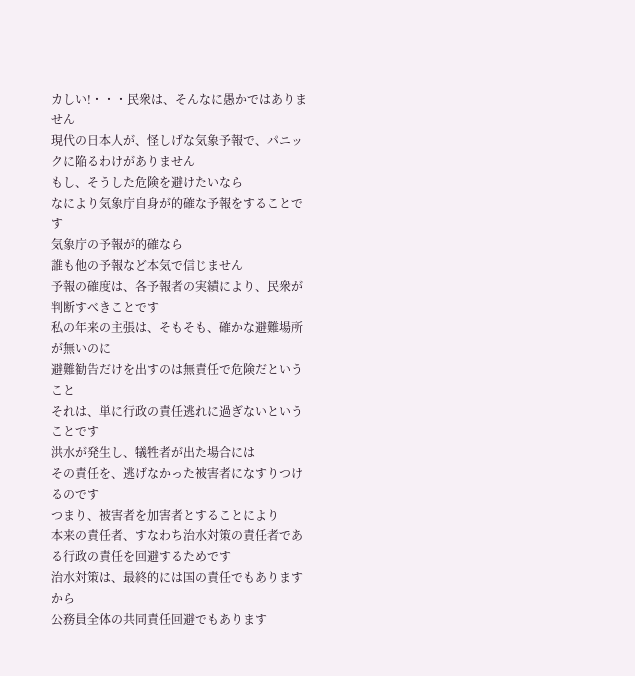カしい!・・・民衆は、そんなに愚かではありません
現代の日本人が、怪しげな気象予報で、パニックに陥るわけがありません
もし、そうした危険を避けたいなら
なにより気象庁自身が的確な予報をすることです
気象庁の予報が的確なら
誰も他の予報など本気で信じません
予報の確度は、各予報者の実績により、民衆が判断すべきことです
私の年来の主張は、そもそも、確かな避難場所が無いのに
避難勧告だけを出すのは無責任で危険だということ
それは、単に行政の責任逃れに過ぎないということです
洪水が発生し、犠牲者が出た場合には
その責任を、逃げなかった被害者になすりつけるのです
つまり、被害者を加害者とすることにより
本来の責任者、すなわち治水対策の責任者である行政の責任を回避するためです
治水対策は、最終的には国の責任でもありますから
公務員全体の共同責任回避でもあります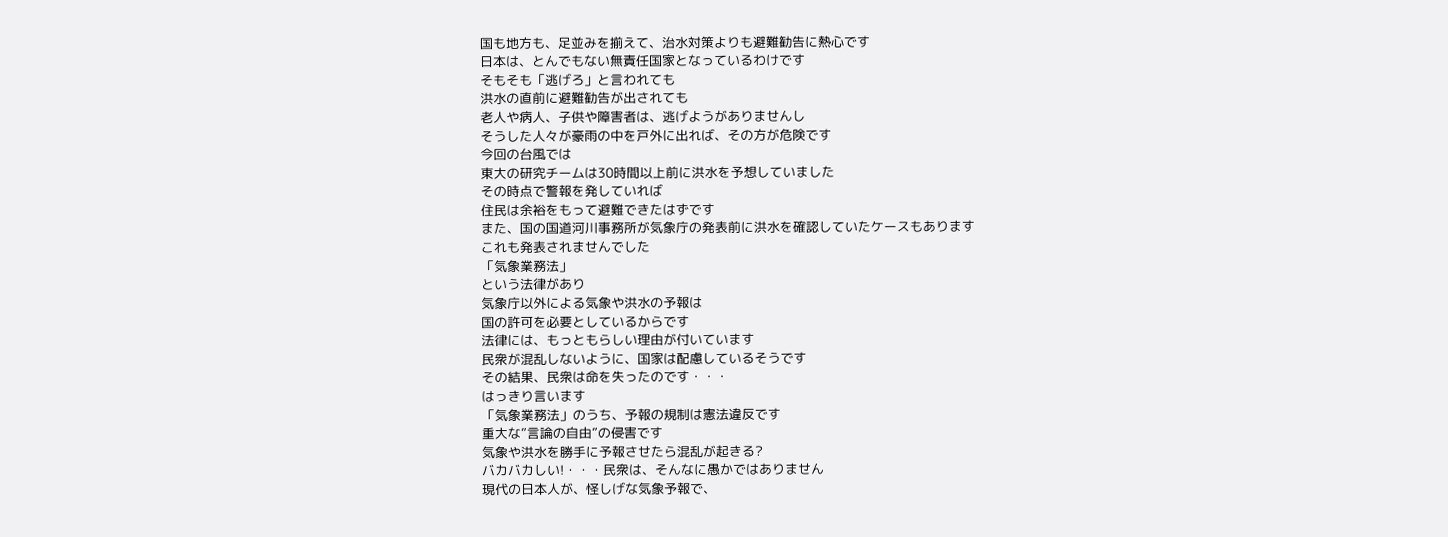国も地方も、足並みを揃えて、治水対策よりも避難勧告に熱心です
日本は、とんでもない無責任国家となっているわけです
そもそも「逃げろ」と言われても
洪水の直前に避難勧告が出されても
老人や病人、子供や障害者は、逃げようがありませんし
そうした人々が豪雨の中を戸外に出れば、その方が危険です
今回の台風では
東大の研究チームは30時間以上前に洪水を予想していました
その時点で警報を発していれば
住民は余裕をもって避難できたはずです
また、国の国道河川事務所が気象庁の発表前に洪水を確認していたケースもあります
これも発表されませんでした
「気象業務法」
という法律があり
気象庁以外による気象や洪水の予報は
国の許可を必要としているからです
法律には、もっともらしい理由が付いています
民衆が混乱しないように、国家は配慮しているそうです
その結果、民衆は命を失ったのです・・・
はっきり言います
「気象業務法」のうち、予報の規制は憲法違反です
重大な”言論の自由”の侵害です
気象や洪水を勝手に予報させたら混乱が起きる?
バカバカしい!・・・民衆は、そんなに愚かではありません
現代の日本人が、怪しげな気象予報で、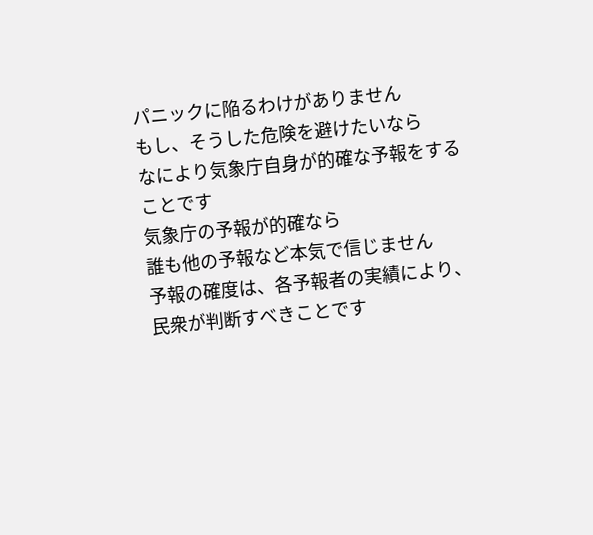パニックに陥るわけがありません
もし、そうした危険を避けたいなら
なにより気象庁自身が的確な予報をすることです
気象庁の予報が的確なら
誰も他の予報など本気で信じません
予報の確度は、各予報者の実績により、民衆が判断すべきことです